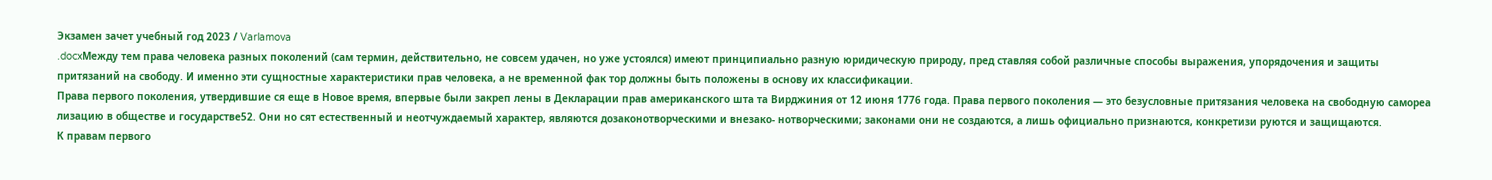Экзамен зачет учебный год 2023 / Varlamova
.docxМежду тем права человека разных поколений (сам термин, действительно, не совсем удачен, но уже устоялся) имеют принципиально разную юридическую природу, пред ставляя собой различные способы выражения, упорядочения и защиты притязаний на свободу. И именно эти сущностные характеристики прав человека, а не временной фак тор должны быть положены в основу их классификации.
Права первого поколения, утвердившие ся еще в Новое время, впервые были закреп лены в Декларации прав американского шта та Вирджиния от 12 июня 1776 года. Права первого поколения — это безусловные притязания человека на свободную самореа лизацию в обществе и государстве52. Они но сят естественный и неотчуждаемый характер, являются дозаконотворческими и внезако- нотворческими; законами они не создаются, а лишь официально признаются, конкретизи руются и защищаются.
К правам первого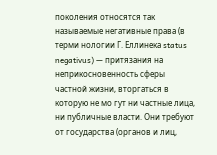поколения относятся так называемые негативные права (в терми нологии Г. Еллинека status negativus) — притязания на неприкосновенность сферы частной жизни, вторгаться в которую не мо гут ни частные лица, ни публичные власти. Они требуют от государства (органов и лиц,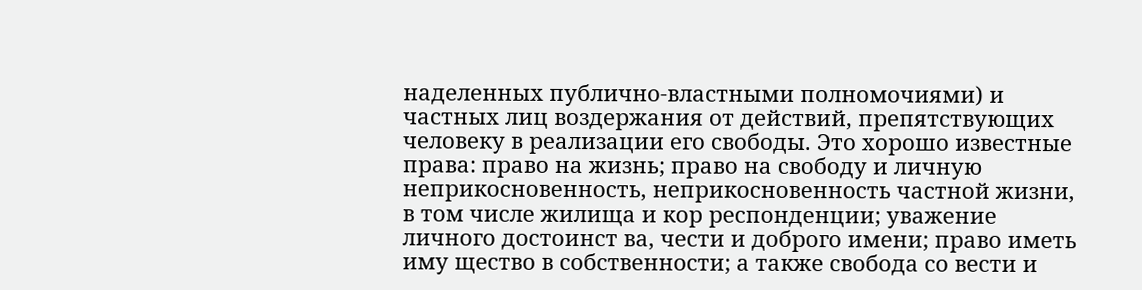наделенных публично-властными полномочиями) и частных лиц воздержания от действий, препятствующих человеку в реализации его свободы. Это хорошо известные права: право на жизнь; право на свободу и личную неприкосновенность, неприкосновенность частной жизни, в том числе жилища и кор респонденции; уважение личного достоинст ва, чести и доброго имени; право иметь иму щество в собственности; а также свобода со вести и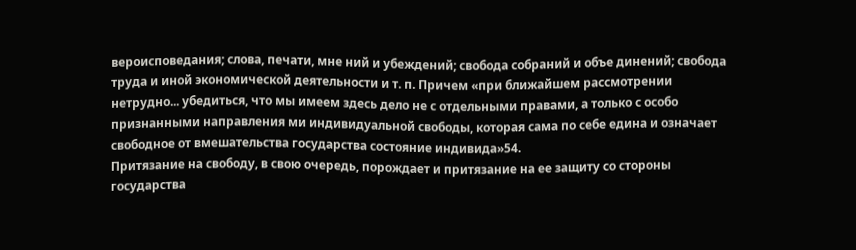вероисповедания; слова, печати, мне ний и убеждений; свобода собраний и объе динений; свобода труда и иной экономической деятельности и т. п. Причем «при ближайшем рассмотрении нетрудно... убедиться, что мы имеем здесь дело не с отдельными правами, а только с особо признанными направления ми индивидуальной свободы, которая сама по себе едина и означает свободное от вмешательства государства состояние индивида»54.
Притязание на свободу, в свою очередь, порождает и притязание на ее защиту со стороны государства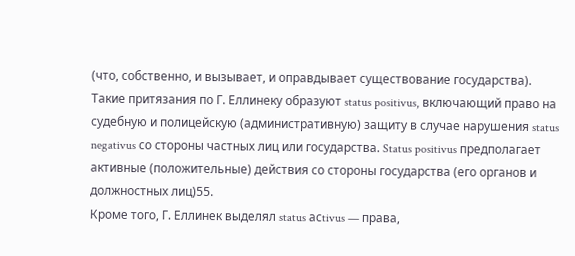(что, собственно, и вызывает, и оправдывает существование государства). Такие притязания по Г. Еллинеку образуют status positivus, включающий право на судебную и полицейскую (административную) защиту в случае нарушения status negativus со стороны частных лиц или государства. Status positivus предполагает активные (положительные) действия со стороны государства (его органов и должностных лиц)55.
Кроме того, Г. Еллинек выделял status асtivus — права,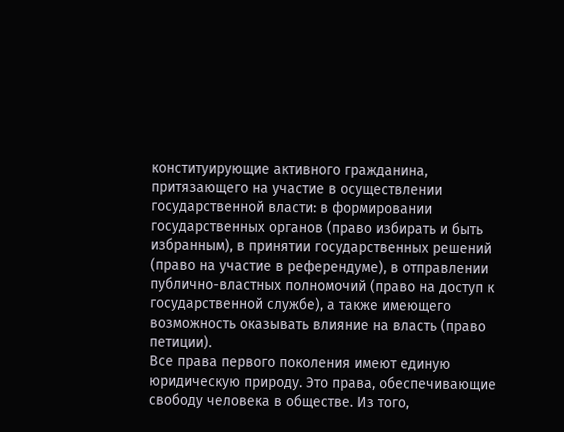конституирующие активного гражданина, притязающего на участие в осуществлении государственной власти: в формировании государственных органов (право избирать и быть избранным), в принятии государственных решений (право на участие в референдуме), в отправлении публично-властных полномочий (право на доступ к государственной службе), а также имеющего возможность оказывать влияние на власть (право петиции).
Все права первого поколения имеют единую юридическую природу. Это права, обеспечивающие свободу человека в обществе. Из того,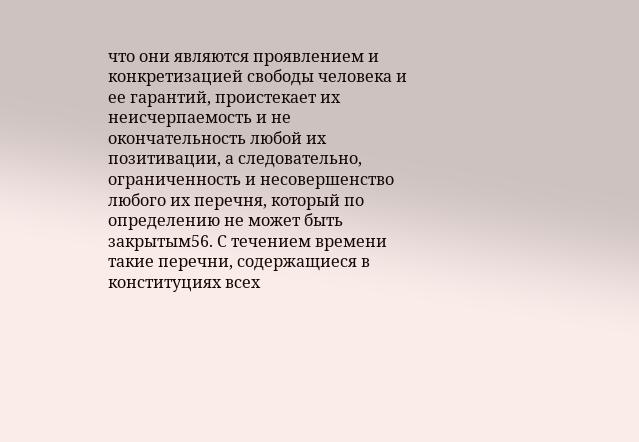что они являются проявлением и конкретизацией свободы человека и ее гарантий, проистекает их неисчерпаемость и не окончательность любой их позитивации, а следовательно, ограниченность и несовершенство любого их перечня, который по определению не может быть закрытым56. С течением времени такие перечни, содержащиеся в конституциях всех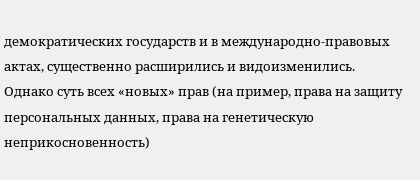демократических государств и в международно-правовых актах, существенно расширились и видоизменились. Однако суть всех «новых» прав (на пример, права на защиту персональных данных, права на генетическую неприкосновенность)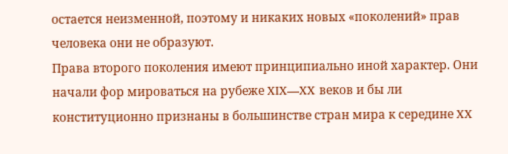остается неизменной, поэтому и никаких новых «поколений» прав человека они не образуют.
Права второго поколения имеют принципиально иной характер. Они начали фор мироваться на рубеже XIX—XX веков и бы ли конституционно признаны в большинстве стран мира к середине XX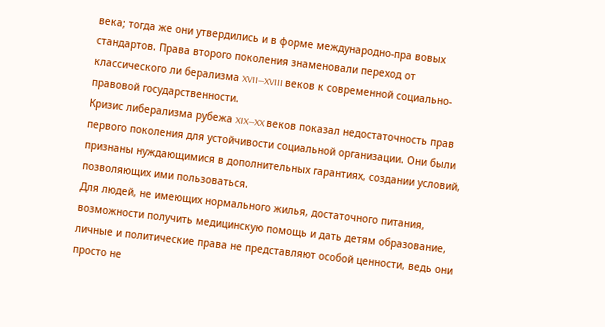века; тогда же они утвердились и в форме международно-пра вовых стандартов. Права второго поколения знаменовали переход от классического ли берализма XVII—XVIII веков к современной социально-правовой государственности.
Кризис либерализма рубежа XIX—XX веков показал недостаточность прав первого поколения для устойчивости социальной организации. Они были признаны нуждающимися в дополнительных гарантиях, создании условий, позволяющих ими пользоваться.
Для людей, не имеющих нормального жилья, достаточного питания, возможности получить медицинскую помощь и дать детям образование, личные и политические права не представляют особой ценности, ведь они просто не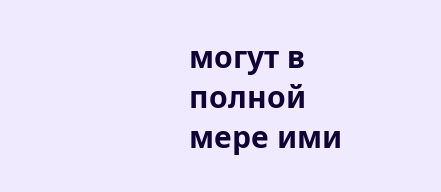могут в полной мере ими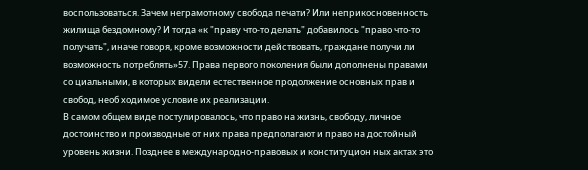воспользоваться. Зачем неграмотному свобода печати? Или неприкосновенность жилища бездомному? И тогда «к "праву что-то делать" добавилось "право что-то получать", иначе говоря, кроме возможности действовать, граждане получи ли возможность потреблять»57. Права первого поколения были дополнены правами со циальными, в которых видели естественное продолжение основных прав и свобод, необ ходимое условие их реализации.
В самом общем виде постулировалось, что право на жизнь, свободу, личное достоинство и производные от них права предполагают и право на достойный уровень жизни. Позднее в международно-правовых и конституцион ных актах это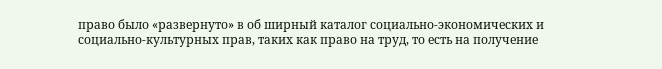право было «развернуто» в об ширный каталог социально-экономических и социально-культурных прав, таких как право на труд, то есть на получение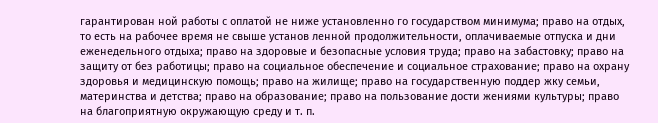гарантирован ной работы с оплатой не ниже установленно го государством минимума; право на отдых, то есть на рабочее время не свыше установ ленной продолжительности, оплачиваемые отпуска и дни еженедельного отдыха; право на здоровые и безопасные условия труда; право на забастовку; право на защиту от без работицы; право на социальное обеспечение и социальное страхование; право на охрану здоровья и медицинскую помощь; право на жилище; право на государственную поддер жку семьи, материнства и детства; право на образование; право на пользование дости жениями культуры; право на благоприятную окружающую среду и т. п.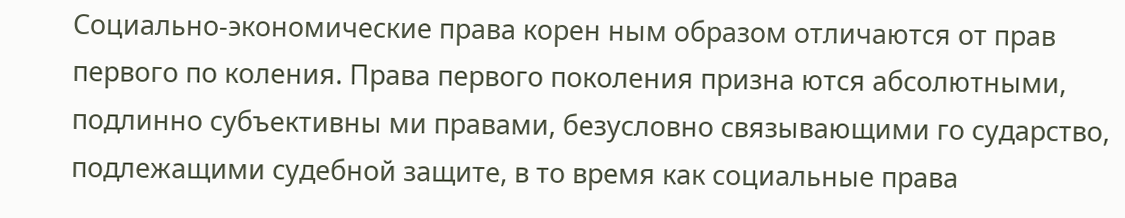Социально-экономические права корен ным образом отличаются от прав первого по коления. Права первого поколения призна ются абсолютными, подлинно субъективны ми правами, безусловно связывающими го сударство, подлежащими судебной защите, в то время как социальные права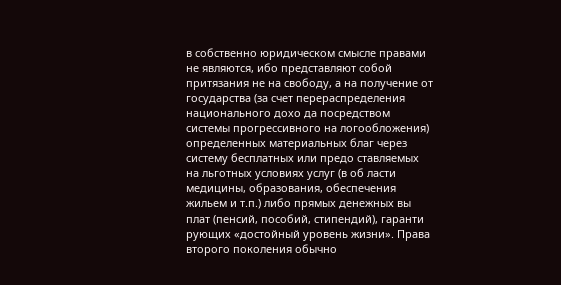в собственно юридическом смысле правами не являются, ибо представляют собой притязания не на свободу, а на получение от государства (за счет перераспределения национального дохо да посредством системы прогрессивного на логообложения) определенных материальных благ через систему бесплатных или предо ставляемых на льготных условиях услуг (в об ласти медицины, образования, обеспечения жильем и т.п.) либо прямых денежных вы плат (пенсий, пособий, стипендий), гаранти рующих «достойный уровень жизни». Права второго поколения обычно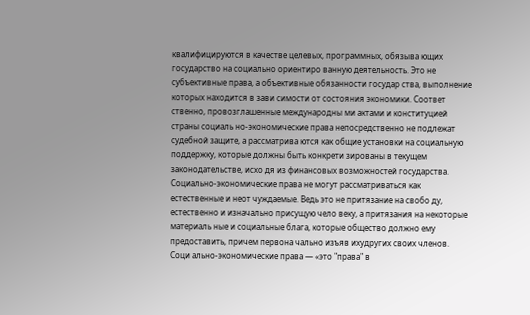квалифицируются в качестве целевых, программных, обязыва ющих государство на социально ориентиро ванную деятельность. Это не субъективные права, а объективные обязанности государ ства, выполнение которых находится в зави симости от состояния экономики. Соответ ственно, провозглашенные международны ми актами и конституцией страны социаль но-экономические права непосредственно не подлежат судебной защите, а рассматрива ются как общие установки на социальную поддержку, которые должны быть конкрети зированы в текущем законодательстве, исхо дя из финансовых возможностей государства.
Социально-экономические права не могут рассматриваться как естественные и неот чуждаемые. Ведь это не притязание на свобо ду, естественно и изначально присущую чело веку, а притязания на некоторые материаль ные и социальные блага, которые общество должно ему предоставить, причем первона чально изъяв ихудругих своих членов. Соци ально-экономические права — «это "права" в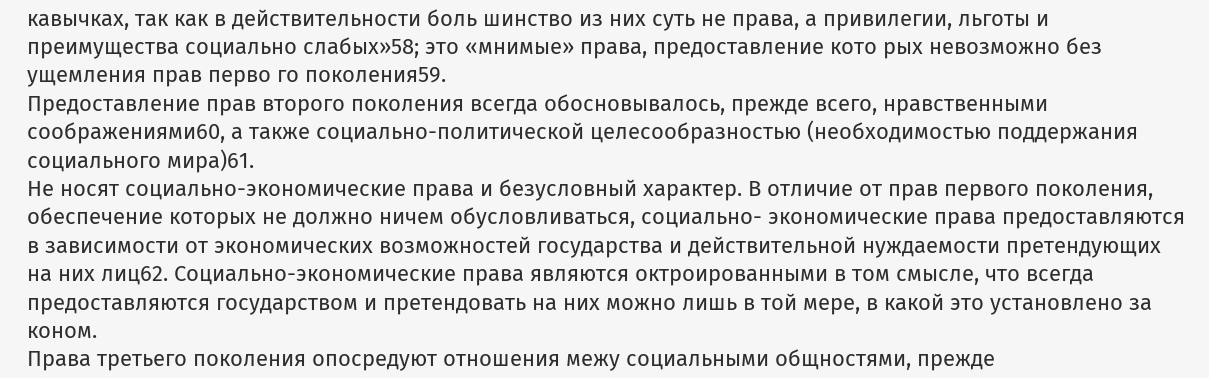кавычках, так как в действительности боль шинство из них суть не права, а привилегии, льготы и преимущества социально слабых»58; это «мнимые» права, предоставление кото рых невозможно без ущемления прав перво го поколения59.
Предоставление прав второго поколения всегда обосновывалось, прежде всего, нравственными соображениями60, а также социально-политической целесообразностью (необходимостью поддержания социального мира)61.
Не носят социально-экономические права и безусловный характер. В отличие от прав первого поколения, обеспечение которых не должно ничем обусловливаться, социально- экономические права предоставляются в зависимости от экономических возможностей государства и действительной нуждаемости претендующих на них лиц62. Социально-экономические права являются октроированными в том смысле, что всегда предоставляются государством и претендовать на них можно лишь в той мере, в какой это установлено за коном.
Права третьего поколения опосредуют отношения межу социальными общностями, прежде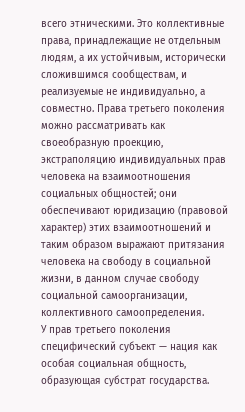всего этническими. Это коллективные права, принадлежащие не отдельным людям, а их устойчивым, исторически сложившимся сообществам, и реализуемые не индивидуально, а совместно. Права третьего поколения можно рассматривать как своеобразную проекцию, экстраполяцию индивидуальных прав человека на взаимоотношения социальных общностей; они обеспечивают юридизацию (правовой характер) этих взаимоотношений и таким образом выражают притязания человека на свободу в социальной жизни, в данном случае свободу социальной самоорганизации, коллективного самоопределения.
У прав третьего поколения специфический субъект — нация как особая социальная общность, образующая субстрат государства.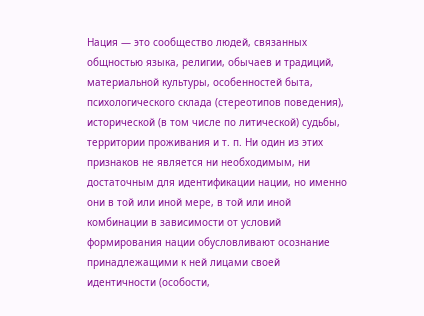Нация — это сообщество людей, связанных общностью языка, религии, обычаев и традиций, материальной культуры, особенностей быта, психологического склада (стереотипов поведения), исторической (в том числе по литической) судьбы, территории проживания и т. п. Ни один из этих признаков не является ни необходимым, ни достаточным для идентификации нации, но именно они в той или иной мере, в той или иной комбинации в зависимости от условий формирования нации обусловливают осознание принадлежащими к ней лицами своей идентичности (особости,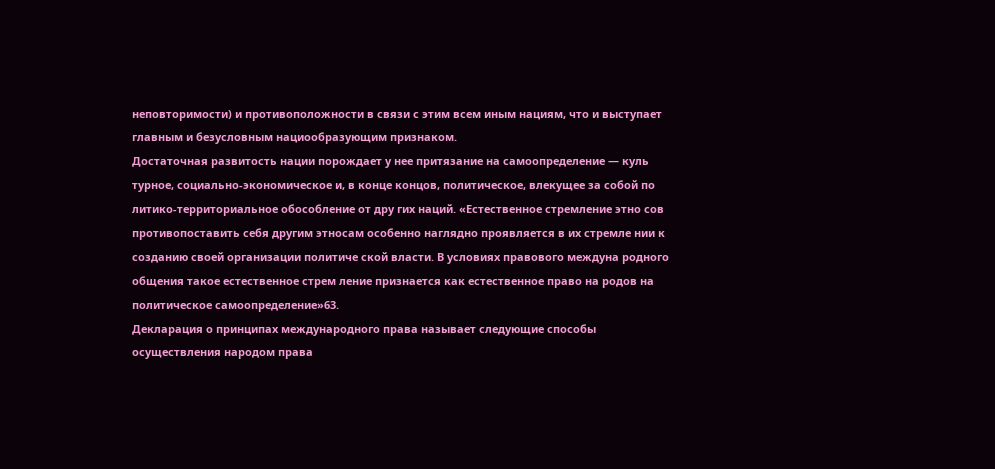неповторимости) и противоположности в связи с этим всем иным нациям, что и выступает главным и безусловным нациообразующим признаком.
Достаточная развитость нации порождает у нее притязание на самоопределение — куль турное, социально-экономическое и, в конце концов, политическое, влекущее за собой по литико-территориальное обособление от дру гих наций. «Естественное стремление этно сов противопоставить себя другим этносам особенно наглядно проявляется в их стремле нии к созданию своей организации политиче ской власти. В условиях правового междуна родного общения такое естественное стрем ление признается как естественное право на родов на политическое самоопределение»63.
Декларация о принципах международного права называет следующие способы осуществления народом права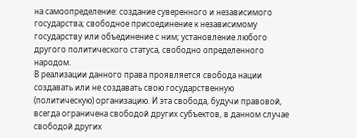на самоопределение: создание суверенного и независимого государства; свободное присоединение к независимому государству или объединение с ним; установление любого другого политического статуса, свободно определенного народом.
В реализации данного права проявляется свобода нации создавать или не создавать свою государственную (политическую) организацию. И эта свобода, будучи правовой, всегда ограничена свободой других субъектов, в данном случае свободой других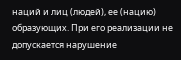наций и лиц (людей), ее (нацию) образующих. При его реализации не допускается нарушение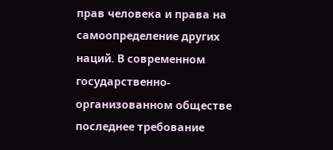прав человека и права на самоопределение других наций. В современном государственно-организованном обществе последнее требование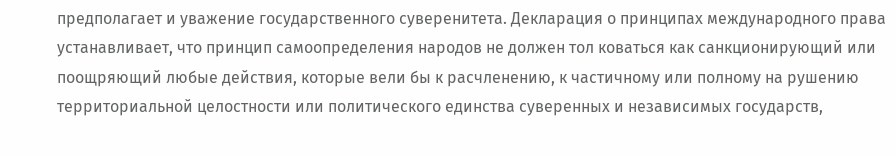предполагает и уважение государственного суверенитета. Декларация о принципах международного права устанавливает, что принцип самоопределения народов не должен тол коваться как санкционирующий или поощряющий любые действия, которые вели бы к расчленению, к частичному или полному на рушению территориальной целостности или политического единства суверенных и независимых государств,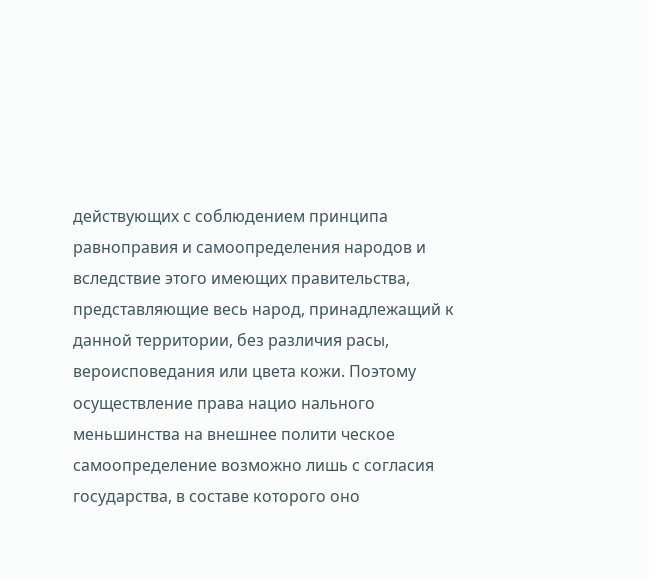действующих с соблюдением принципа равноправия и самоопределения народов и вследствие этого имеющих правительства, представляющие весь народ, принадлежащий к данной территории, без различия расы, вероисповедания или цвета кожи. Поэтому осуществление права нацио нального меньшинства на внешнее полити ческое самоопределение возможно лишь с согласия государства, в составе которого оно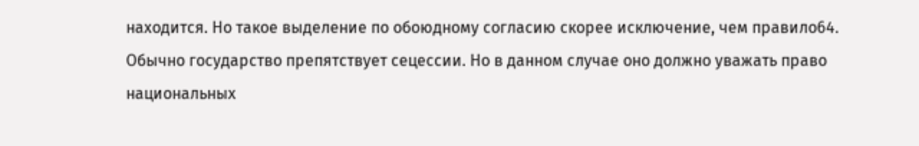находится. Но такое выделение по обоюдному согласию скорее исключение, чем правило64.
Обычно государство препятствует сецессии. Но в данном случае оно должно уважать право национальных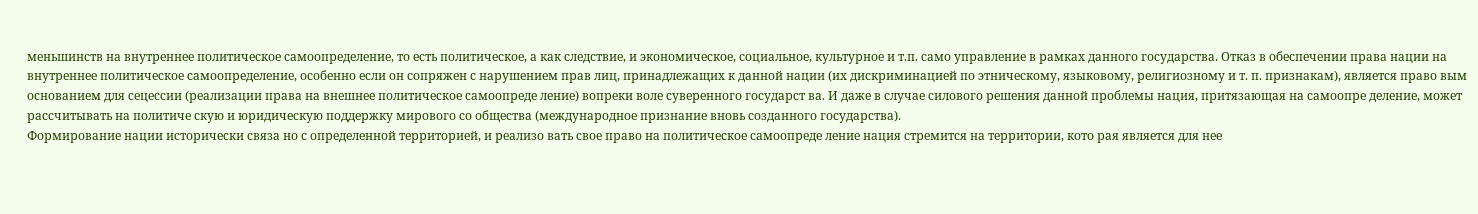меньшинств на внутреннее политическое самоопределение, то есть политическое, а как следствие, и экономическое, социальное, культурное и т.п. само управление в рамках данного государства. Отказ в обеспечении права нации на внутреннее политическое самоопределение, особенно если он сопряжен с нарушением прав лиц, принадлежащих к данной нации (их дискриминацией по этническому, языковому, религиозному и т. п. признакам), является право вым основанием для сецессии (реализации права на внешнее политическое самоопреде ление) вопреки воле суверенного государст ва. И даже в случае силового решения данной проблемы нация, притязающая на самоопре деление, может рассчитывать на политиче скую и юридическую поддержку мирового со общества (международное признание вновь созданного государства).
Формирование нации исторически связа но с определенной территорией, и реализо вать свое право на политическое самоопреде ление нация стремится на территории, кото рая является для нее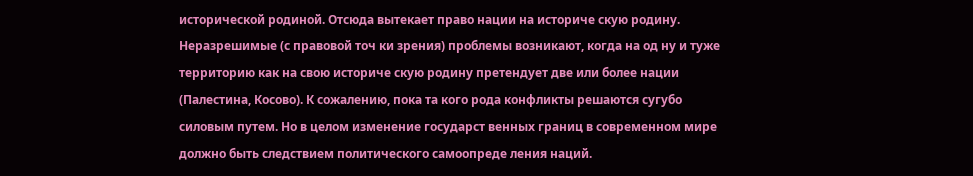исторической родиной. Отсюда вытекает право нации на историче скую родину. Неразрешимые (с правовой точ ки зрения) проблемы возникают, когда на од ну и туже территорию как на свою историче скую родину претендует две или более нации (Палестина, Косово). К сожалению, пока та кого рода конфликты решаются сугубо силовым путем. Но в целом изменение государст венных границ в современном мире должно быть следствием политического самоопреде ления наций.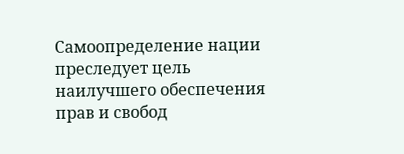Самоопределение нации преследует цель наилучшего обеспечения прав и свобод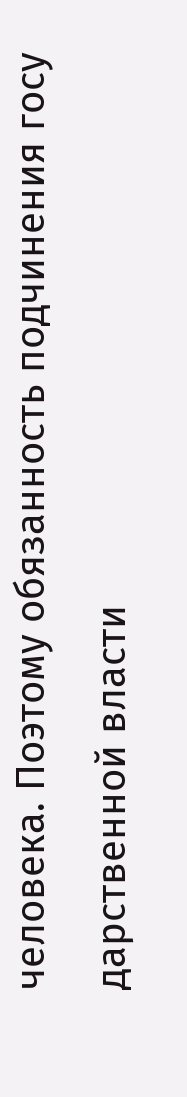человека. Поэтому обязанность подчинения госу дарственной власти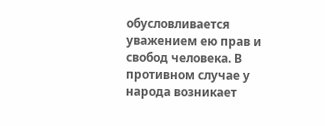обусловливается уважением ею прав и свобод человека. В противном случае у народа возникает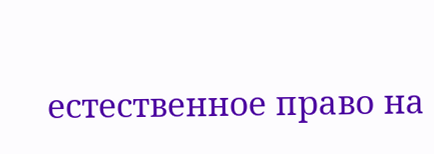естественное право на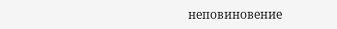неповиновение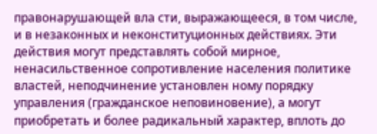правонарушающей вла сти, выражающееся, в том числе, и в незаконных и неконституционных действиях. Эти действия могут представлять собой мирное, ненасильственное сопротивление населения политике властей, неподчинение установлен ному порядку управления (гражданское неповиновение), а могут приобретать и более радикальный характер, вплоть до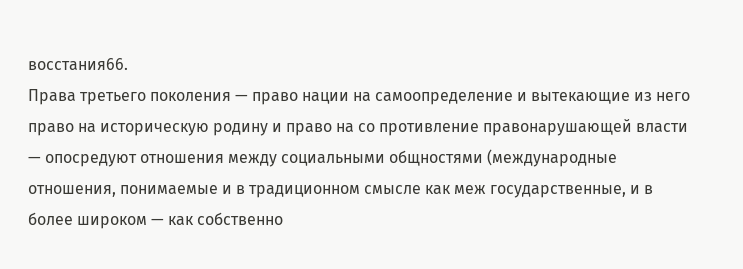восстания66.
Права третьего поколения — право нации на самоопределение и вытекающие из него право на историческую родину и право на со противление правонарушающей власти — опосредуют отношения между социальными общностями (международные отношения, понимаемые и в традиционном смысле как меж государственные, и в более широком — как собственно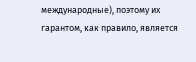международные), поэтому их гарантом, как правило, является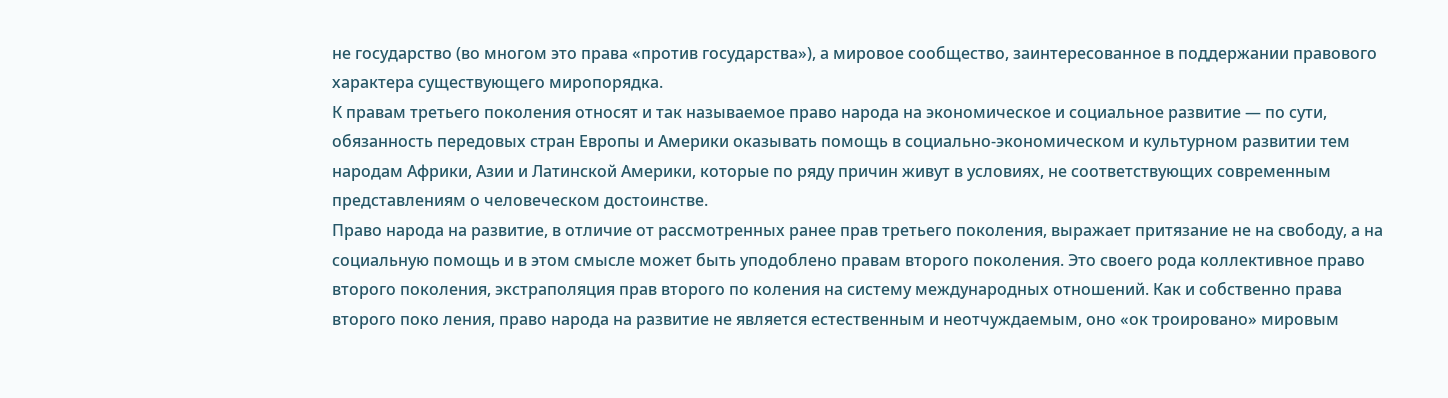не государство (во многом это права «против государства»), а мировое сообщество, заинтересованное в поддержании правового характера существующего миропорядка.
К правам третьего поколения относят и так называемое право народа на экономическое и социальное развитие — по сути, обязанность передовых стран Европы и Америки оказывать помощь в социально-экономическом и культурном развитии тем народам Африки, Азии и Латинской Америки, которые по ряду причин живут в условиях, не соответствующих современным представлениям о человеческом достоинстве.
Право народа на развитие, в отличие от рассмотренных ранее прав третьего поколения, выражает притязание не на свободу, а на социальную помощь и в этом смысле может быть уподоблено правам второго поколения. Это своего рода коллективное право второго поколения, экстраполяция прав второго по коления на систему международных отношений. Как и собственно права второго поко ления, право народа на развитие не является естественным и неотчуждаемым, оно «ок троировано» мировым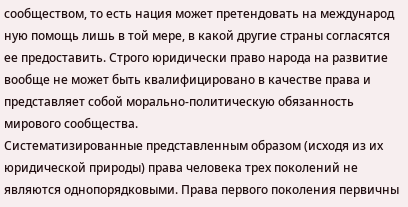сообществом, то есть нация может претендовать на международ ную помощь лишь в той мере, в какой другие страны согласятся ее предоставить. Строго юридически право народа на развитие вообще не может быть квалифицировано в качестве права и представляет собой морально-политическую обязанность мирового сообщества.
Систематизированные представленным образом (исходя из их юридической природы) права человека трех поколений не являются однопорядковыми. Права первого поколения первичны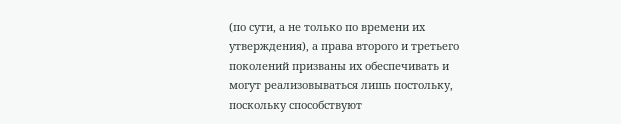(по сути, а не только по времени их утверждения), а права второго и третьего поколений призваны их обеспечивать и могут реализовываться лишь постольку, поскольку способствуют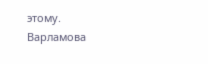этому.
Варламова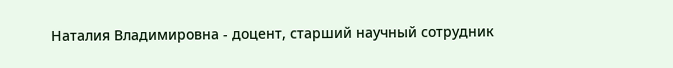Наталия Владимировна - доцент, старший научный сотрудник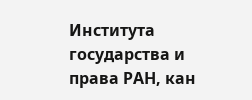Института государства и права РАН, кан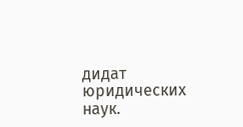дидат юридических наук.